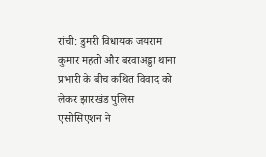रांची: डुमरी विधायक जयराम कुमार महतो और बरवाअड्डा थाना प्रभारी के बीच कथित विवाद को लेकर झारखंड पुलिस एसोसिएशन ने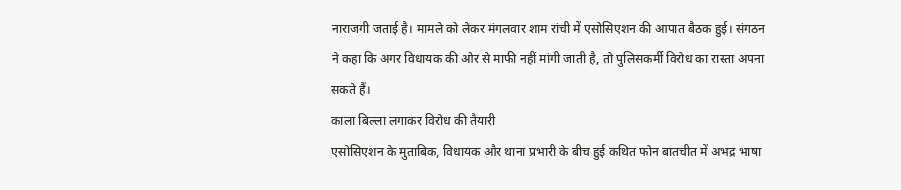नाराजगी जताई है। मामले को लेकर मंगलवार शाम रांची में एसोसिएशन की आपात बैठक हुई। संगठन ने कहा कि अगर विधायक की ओर से माफी नहीं मांगी जाती है, तो पुलिसकर्मी विरोध का रास्ता अपना सकते हैं।
काला बिल्ला लगाकर विरोध की तैयारी
एसोसिएशन के मुताबिक, विधायक और थाना प्रभारी के बीच हुई कथित फोन बातचीत में अभद्र भाषा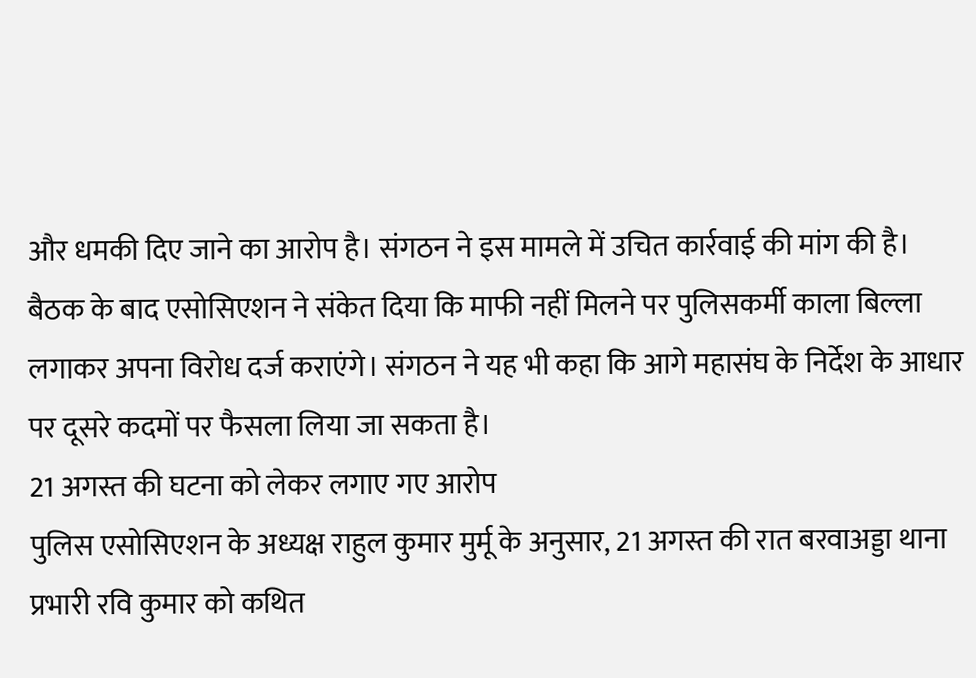और धमकी दिए जाने का आरोप है। संगठन ने इस मामले में उचित कार्रवाई की मांग की है।
बैठक के बाद एसोसिएशन ने संकेत दिया कि माफी नहीं मिलने पर पुलिसकर्मी काला बिल्ला लगाकर अपना विरोध दर्ज कराएंगे। संगठन ने यह भी कहा कि आगे महासंघ के निर्देश के आधार पर दूसरे कदमों पर फैसला लिया जा सकता है।
21 अगस्त की घटना को लेकर लगाए गए आरोप
पुलिस एसोसिएशन के अध्यक्ष राहुल कुमार मुर्मू के अनुसार, 21 अगस्त की रात बरवाअड्डा थाना प्रभारी रवि कुमार को कथित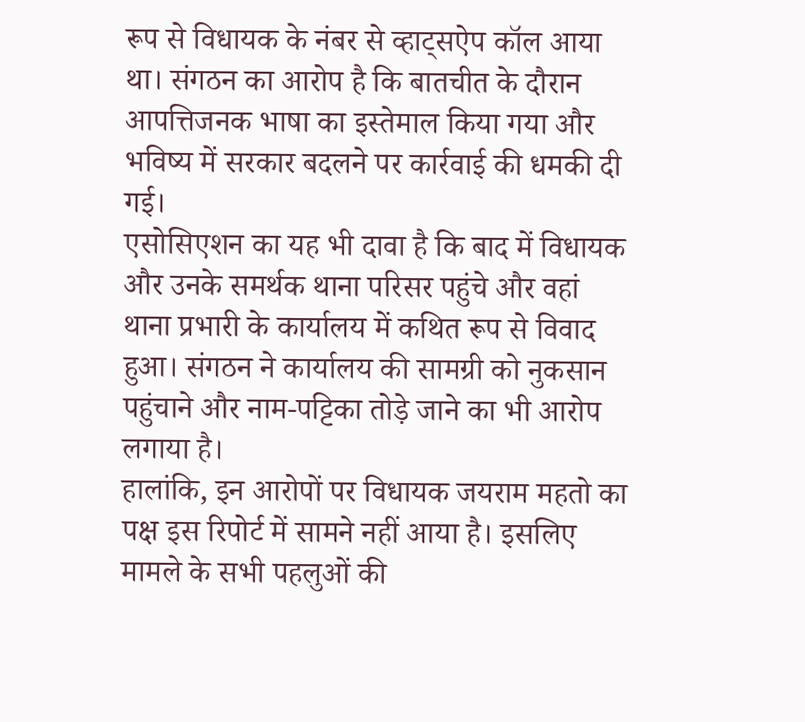रूप से विधायक के नंबर से व्हाट्सऐप कॉल आया था। संगठन का आरोप है कि बातचीत के दौरान आपत्तिजनक भाषा का इस्तेमाल किया गया और भविष्य में सरकार बदलने पर कार्रवाई की धमकी दी गई।
एसोसिएशन का यह भी दावा है कि बाद में विधायक और उनके समर्थक थाना परिसर पहुंचे और वहां थाना प्रभारी के कार्यालय में कथित रूप से विवाद हुआ। संगठन ने कार्यालय की सामग्री को नुकसान पहुंचाने और नाम-पट्टिका तोड़े जाने का भी आरोप लगाया है।
हालांकि, इन आरोपों पर विधायक जयराम महतो का पक्ष इस रिपोर्ट में सामने नहीं आया है। इसलिए मामले के सभी पहलुओं की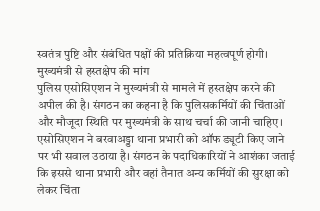स्वतंत्र पुष्टि और संबंधित पक्षों की प्रतिक्रिया महत्वपूर्ण होगी।
मुख्यमंत्री से हस्तक्षेप की मांग
पुलिस एसोसिएशन ने मुख्यमंत्री से मामले में हस्तक्षेप करने की अपील की है। संगठन का कहना है कि पुलिसकर्मियों की चिंताओं और मौजूदा स्थिति पर मुख्यमंत्री के साथ चर्चा की जानी चाहिए।
एसोसिएशन ने बरवाअड्डा थाना प्रभारी को ऑफ ड्यूटी किए जाने पर भी सवाल उठाया है। संगठन के पदाधिकारियों ने आशंका जताई कि इससे थाना प्रभारी और वहां तैनात अन्य कर्मियों की सुरक्षा को लेकर चिंता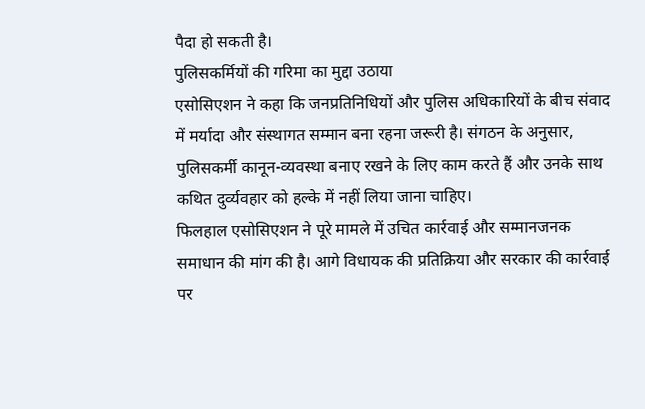पैदा हो सकती है।
पुलिसकर्मियों की गरिमा का मुद्दा उठाया
एसोसिएशन ने कहा कि जनप्रतिनिधियों और पुलिस अधिकारियों के बीच संवाद में मर्यादा और संस्थागत सम्मान बना रहना जरूरी है। संगठन के अनुसार, पुलिसकर्मी कानून-व्यवस्था बनाए रखने के लिए काम करते हैं और उनके साथ कथित दुर्व्यवहार को हल्के में नहीं लिया जाना चाहिए।
फिलहाल एसोसिएशन ने पूरे मामले में उचित कार्रवाई और सम्मानजनक समाधान की मांग की है। आगे विधायक की प्रतिक्रिया और सरकार की कार्रवाई पर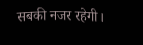सबकी नजर रहेगी।